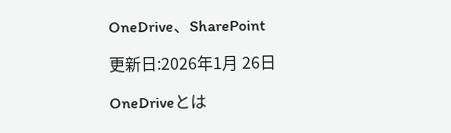OneDrive、SharePoint

更新日:2026年1月 26日

OneDriveとは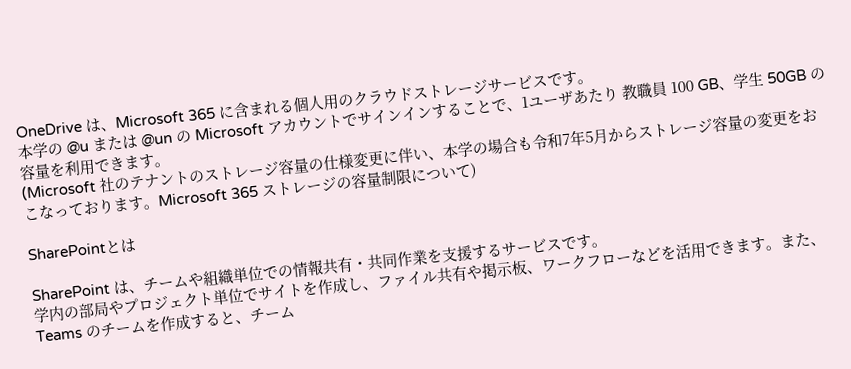OneDrive は、Microsoft 365 に含まれる個人用のクラウドストレージサービスです。
本学の @u または @un の Microsoft アカウントでサインインすることで、1ユーザあたり 教職員 100 GB、学生 50GB の容量を利用できます。
(Microsoft 社のテナントのストレージ容量の仕様変更に伴い、本学の場合も令和7年5月からストレージ容量の変更をおこなっております。Microsoft 365 ストレージの容量制限について)

SharePointとは

SharePoint は、チームや組織単位での情報共有・共同作業を支援するサービスです。
学内の部局やプロジェクト単位でサイトを作成し、ファイル共有や掲示板、ワークフローなどを活用できます。また、Teams のチームを作成すると、チーム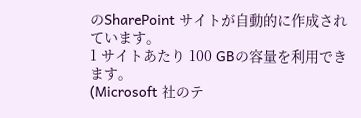のSharePoint サイトが自動的に作成されています。
1 サイトあたり 100 GBの容量を利用できます。
(Microsoft 社のテ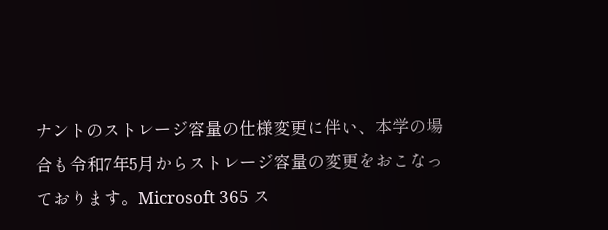ナントのストレージ容量の仕様変更に伴い、本学の場合も令和7年5月からストレージ容量の変更をおこなっております。Microsoft 365 ス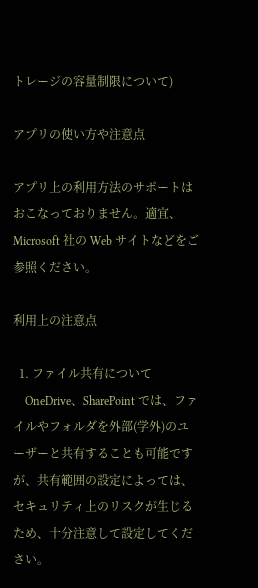トレージの容量制限について)

アプリの使い方や注意点

アプリ上の利用方法のサポートはおこなっておりません。適宜、Microsoft 社の Web サイトなどをご参照ください。

利用上の注意点

  1. ファイル共有について
    OneDrive、SharePoint では、ファイルやフォルダを外部(学外)のユーザーと共有することも可能ですが、共有範囲の設定によっては、セキュリティ上のリスクが生じるため、十分注意して設定してください。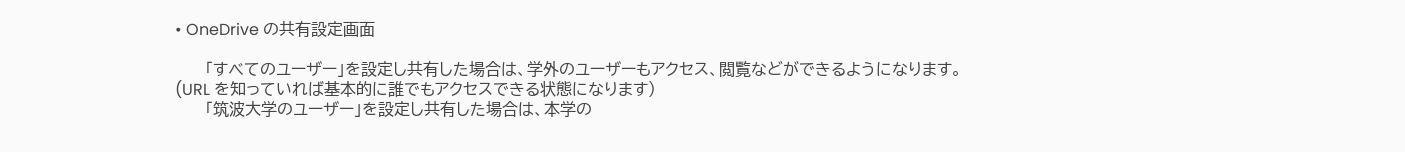• OneDrive の共有設定画面

      「すべてのユーザー」を設定し共有した場合は、学外のユーザーもアクセス、閲覧などができるようになります。(URL を知っていれば基本的に誰でもアクセスできる状態になります)
      「筑波大学のユーザー」を設定し共有した場合は、本学の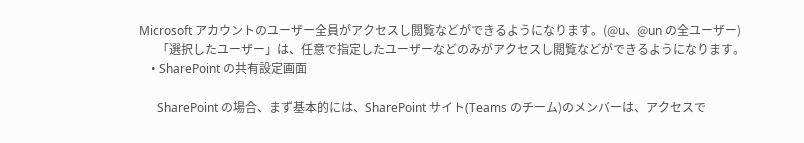Microsoft アカウントのユーザー全員がアクセスし閲覧などができるようになります。(@u、@un の全ユーザー)
      「選択したユーザー」は、任意で指定したユーザーなどのみがアクセスし閲覧などができるようになります。
    • SharePoint の共有設定画面

      SharePoint の場合、まず基本的には、SharePoint サイト(Teams のチーム)のメンバーは、アクセスで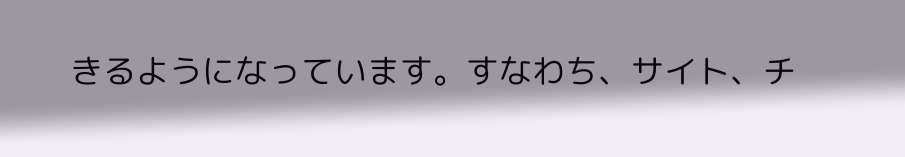きるようになっています。すなわち、サイト、チ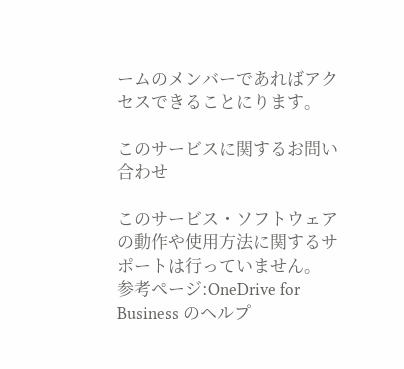ームのメンバーであればアクセスできることにります。

このサービスに関するお問い合わせ

このサービス・ソフトウェアの動作や使用方法に関するサポートは行っていません。
参考ページ:OneDrive for Business のヘルプ